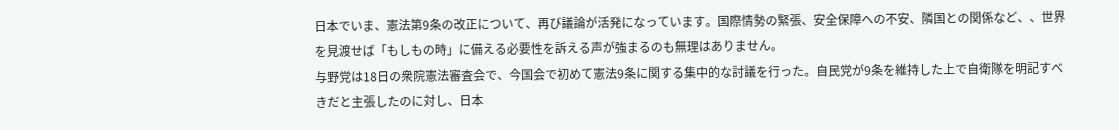日本でいま、憲法第9条の改正について、再び議論が活発になっています。国際情勢の緊張、安全保障への不安、隣国との関係など、、世界を見渡せば「もしもの時」に備える必要性を訴える声が強まるのも無理はありません。
与野党は18日の衆院憲法審査会で、今国会で初めて憲法9条に関する集中的な討議を行った。自民党が9条を維持した上で自衛隊を明記すべきだと主張したのに対し、日本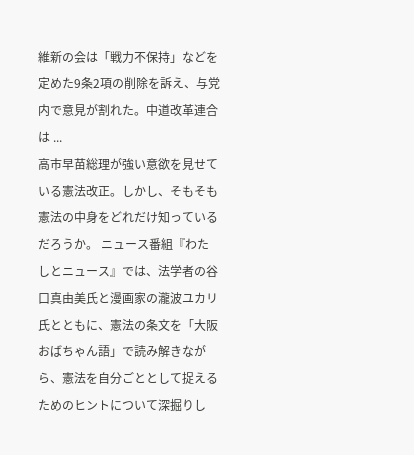維新の会は「戦力不保持」などを定めた9条2項の削除を訴え、与党内で意見が割れた。中道改革連合は ...
高市早苗総理が強い意欲を見せている憲法改正。しかし、そもそも憲法の中身をどれだけ知っているだろうか。 ニュース番組『わたしとニュース』では、法学者の谷口真由美氏と漫画家の瀧波ユカリ氏とともに、憲法の条文を「大阪おばちゃん語」で読み解きながら、憲法を自分ごととして捉えるためのヒントについて深掘りし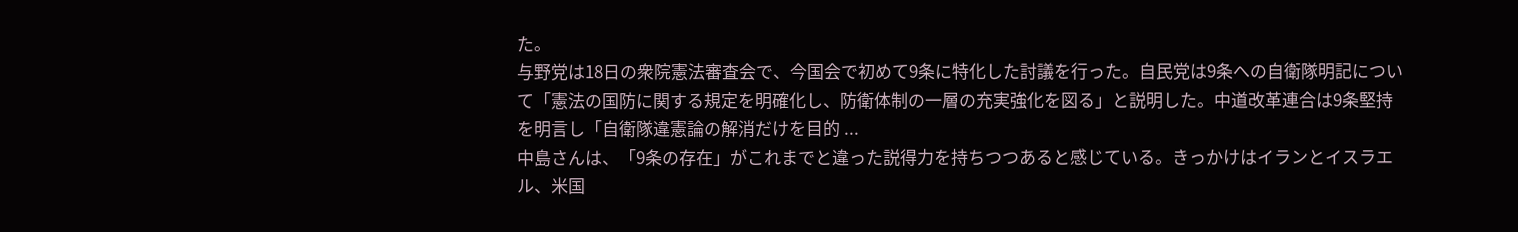た。
与野党は18日の衆院憲法審査会で、今国会で初めて9条に特化した討議を行った。自民党は9条への自衛隊明記について「憲法の国防に関する規定を明確化し、防衛体制の一層の充実強化を図る」と説明した。中道改革連合は9条堅持を明言し「自衛隊違憲論の解消だけを目的 ...
中島さんは、「9条の存在」がこれまでと違った説得力を持ちつつあると感じている。きっかけはイランとイスラエル、米国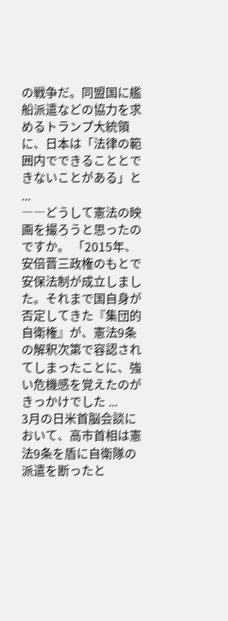の戦争だ。同盟国に艦船派遣などの協力を求めるトランプ大統領に、日本は「法律の範囲内でできることとできないことがある」と ...
――どうして憲法の映画を撮ろうと思ったのですか。 「2015年、安倍晋三政権のもとで安保法制が成立しました。それまで国自身が否定してきた『集団的自衛権』が、憲法9条の解釈次第で容認されてしまったことに、強い危機感を覚えたのがきっかけでした ...
3月の日米首脳会談において、高市首相は憲法9条を盾に自衛隊の派遣を断ったと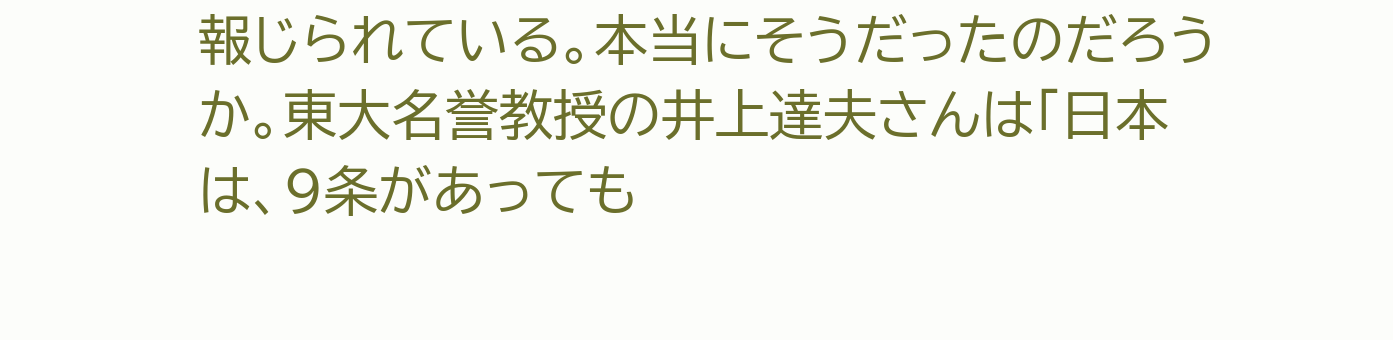報じられている。本当にそうだったのだろうか。東大名誉教授の井上達夫さんは「日本は、9条があっても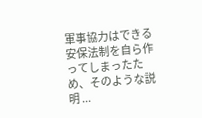軍事協力はできる安保法制を自ら作ってしまったため、そのような説明 ...